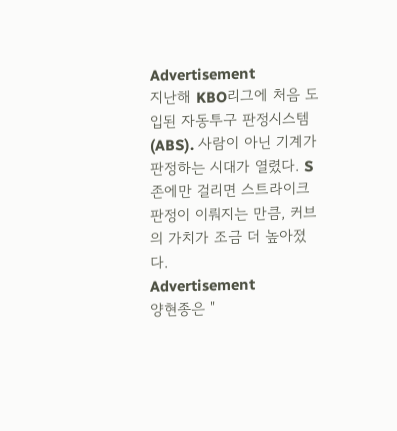Advertisement
지난해 KBO리그에 처음 도입된 자동투구 판정시스템(ABS). 사람이 아닌 기계가 판정하는 시대가 열렸다. S존에만 걸리면 스트라이크 판정이 이뤄지는 만큼, 커브의 가치가 조금 더 높아졌다.
Advertisement
양현종은 "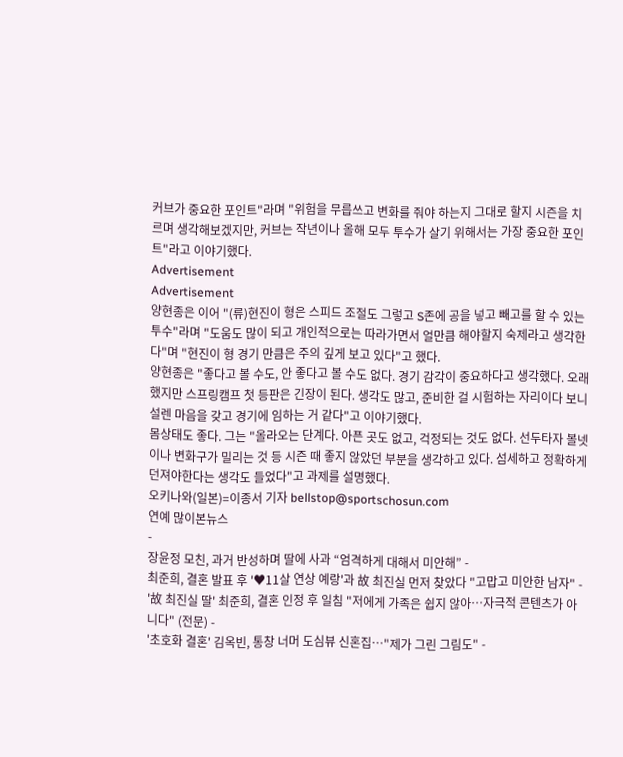커브가 중요한 포인트"라며 "위험을 무릅쓰고 변화를 줘야 하는지 그대로 할지 시즌을 치르며 생각해보겠지만, 커브는 작년이나 올해 모두 투수가 살기 위해서는 가장 중요한 포인트"라고 이야기했다.
Advertisement
Advertisement
양현종은 이어 "(류)현진이 형은 스피드 조절도 그렇고 S존에 공을 넣고 빼고를 할 수 있는 투수"라며 "도움도 많이 되고 개인적으로는 따라가면서 얼만큼 해야할지 숙제라고 생각한다"며 "현진이 형 경기 만큼은 주의 깊게 보고 있다"고 했다.
양현종은 "좋다고 볼 수도, 안 좋다고 볼 수도 없다. 경기 감각이 중요하다고 생각했다. 오래했지만 스프링캠프 첫 등판은 긴장이 된다. 생각도 많고, 준비한 걸 시험하는 자리이다 보니 설렌 마음을 갖고 경기에 임하는 거 같다"고 이야기했다.
몸상태도 좋다. 그는 "올라오는 단계다. 아픈 곳도 없고, 걱정되는 것도 없다. 선두타자 볼넷이나 변화구가 밀리는 것 등 시즌 때 좋지 않았던 부분을 생각하고 있다. 섬세하고 정확하게 던져야한다는 생각도 들었다"고 과제를 설명했다.
오키나와(일본)=이종서 기자 bellstop@sportschosun.com
연예 많이본뉴스
-
장윤정 모친, 과거 반성하며 딸에 사과 “엄격하게 대해서 미안해” -
최준희, 결혼 발표 후 '♥11살 연상 예랑'과 故 최진실 먼저 찾았다 "고맙고 미안한 남자" -
'故 최진실 딸' 최준희, 결혼 인정 후 일침 "저에게 가족은 쉽지 않아…자극적 콘텐츠가 아니다" (전문) -
'초호화 결혼' 김옥빈, 통창 너머 도심뷰 신혼집…"제가 그린 그림도" -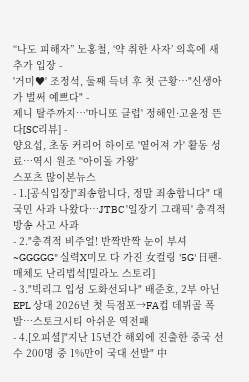“나도 피해자” 노홍철, ‘약 취한 사자’ 의혹에 새 추가 입장 -
'거미♥' 조정석, 둘째 득녀 후 첫 근황…"신생아가 벌써 예쁘다" -
제니 탈주까지…'마니또 클럽' 정해인·고윤정 뜬다[SC리뷰] -
양요섭, 초동 커리어 하이로 '옅어져 가' 활동 성료…역시 원조 '‘아이돌 가왕'
스포츠 많이본뉴스
- 1.[공식입장]"죄송합니다, 정말 죄송합니다" 대국민 사과 나왔다…JTBC '일장기 그래픽' 충격적 방송 사고 사과
- 2."충격적 비주얼! 반짝반짝 눈이 부셔~GGGGG" 실력X미모 다 가진 女컬링 '5G' 日팬-매체도 난리법석[밀라노 스토리]
- 3."빅리그 입성 도화선되나" 배준호, 2부 아닌 EPL 상대 2026년 첫 득점포→FA컵 데뷔골 폭발…스토크시티 아쉬운 역전패
- 4.[오피셜]"지난 15년간 해외에 진출한 중국 선수 200명 중 1%만이 국대 선발" 中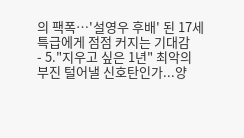의 팩폭…'설영우 후배' 된 17세 특급에게 점점 커지는 기대감
- 5."지우고 싶은 1년" 최악의 부진 털어낼 신호탄인가...양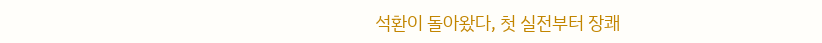석환이 돌아왔다, 첫 실전부터 장쾌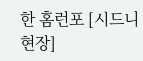한 홈런포 [시드니 현장]